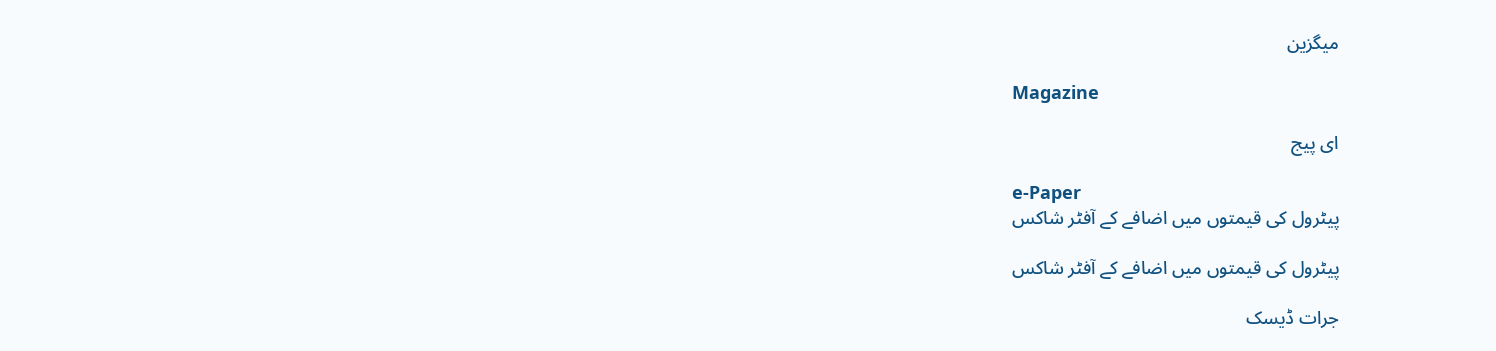میگزین

Magazine

ای پیج

e-Paper
پیٹرول کی قیمتوں میں اضافے کے آفٹر شاکس

پیٹرول کی قیمتوں میں اضافے کے آفٹر شاکس

جرات ڈیسک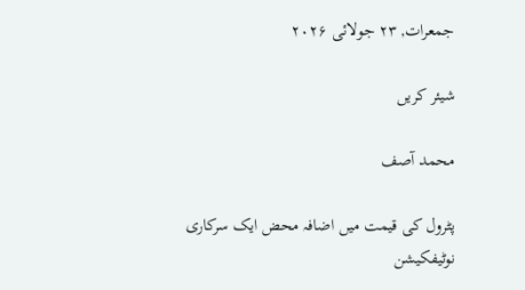جمعرات, ۲۳ جولائی ۲۰۲۶

شیئر کریں

محمد آصف

پٹرول کی قیمت میں اضافہ محض ایک سرکاری نوٹیفکیشن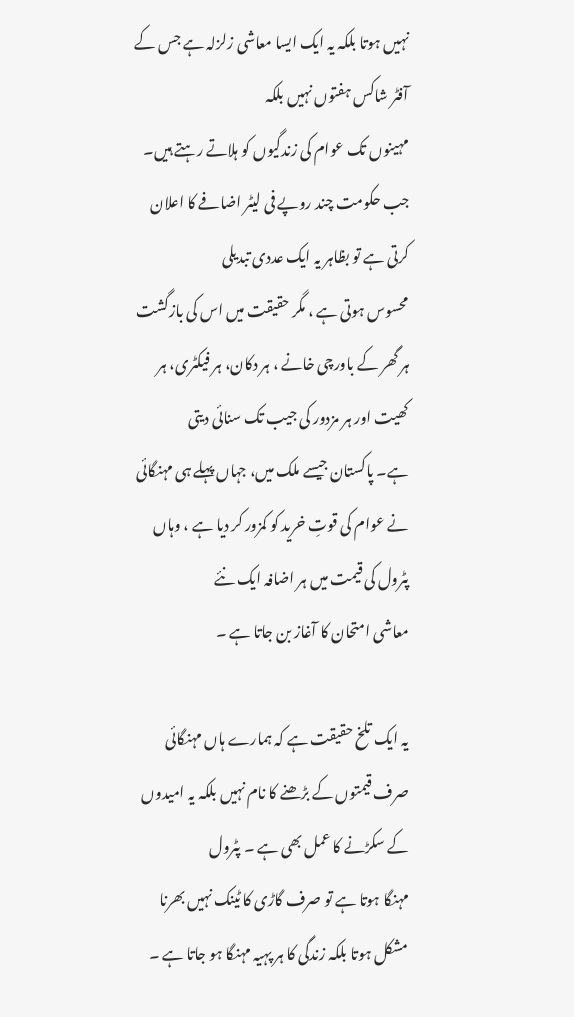نہیں ہوتا بلکہ یہ ایک ایسا معاشی زلزلہ ہے جس کے آفٹر شاکس ہفتوں نہیں بلکہ
مہینوں تک عوام کی زندگیوں کو ہلاتے رہتے ہیں۔ جب حکومت چند روپے فی لیٹر اضافے کا اعلان کرتی ہے تو بظاہر یہ ایک عددی تبدیلی
محسوس ہوتی ہے ، مگر حقیقت میں اس کی بازگشت ہر گھر کے باورچی خانے ، ہر دکان، ہر فیکٹری، ہر کھیت اور ہر مزدور کی جیب تک سنائی دیتی
ہے۔ پاکستان جیسے ملک میں، جہاں پہلے ہی مہنگائی نے عوام کی قوتِ خرید کو کمزور کر دیا ہے ، وہاں پٹرول کی قیمت میں ہر اضافہ ایک نئے
معاشی امتحان کا آغاز بن جاتا ہے ۔

یہ ایک تلخ حقیقت ہے کہ ہمارے ہاں مہنگائی صرف قیمتوں کے بڑھنے کا نام نہیں بلکہ یہ امیدوں کے سکڑنے کا عمل بھی ہے ۔ پٹرول
مہنگا ہوتا ہے تو صرف گاڑی کا ٹینک نہیں بھرنا مشکل ہوتا بلکہ زندگی کا ہر پہیہ مہنگا ہو جاتا ہے ۔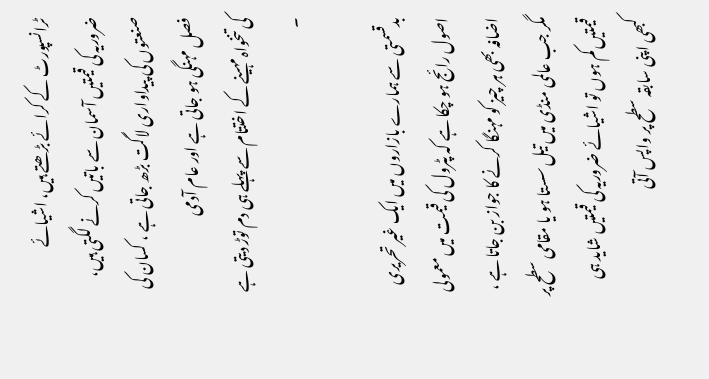ٹرانسپورٹ کے کرائے بڑھتے ہیں، اشیائے
ضروریہ کی قیمتیں آسمان سے باتیں کرنے لگتی ہیں، صنعتوں کی پیداواری لاگت بڑھ جاتی ہے ، کسان کی فصل مہنگی ہو جاتی ہے اور عام آدمی
کی تنخواہ مہینے کے اختتام سے پہلے ہی دم توڑ دیتی ہے ۔

بدقسمتی سے ہمارے بازاروں میں ایک غیر تحریری اصول رائج ہو چکا ہے کہ پٹرول کی قیمت میں معمولی اضافہ بھی ہر چیز کو مہنگا کرنے کا جواز بن جاتا ہے ، مگر جب عالمی منڈی میں تیل سستا ہو یا مقامی سطح پر قیمتیں کم ہوں تو اشیائے ضروریہ کی قیمتیں شاید ہی کبھی اپنی سابقہ سطح پر واپس آتی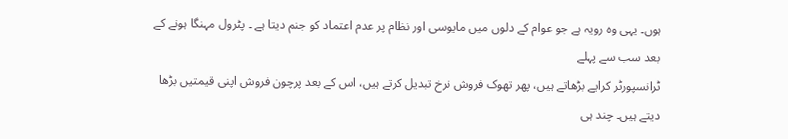ہوں۔ یہی وہ رویہ ہے جو عوام کے دلوں میں مایوسی اور نظام پر عدم اعتماد کو جنم دیتا ہے ۔ پٹرول مہنگا ہونے کے بعد سب سے پہلے
ٹرانسپورٹر کرایے بڑھاتے ہیں، پھر تھوک فروش نرخ تبدیل کرتے ہیں، اس کے بعد پرچون فروش اپنی قیمتیں بڑھا دیتے ہیں۔ چند ہی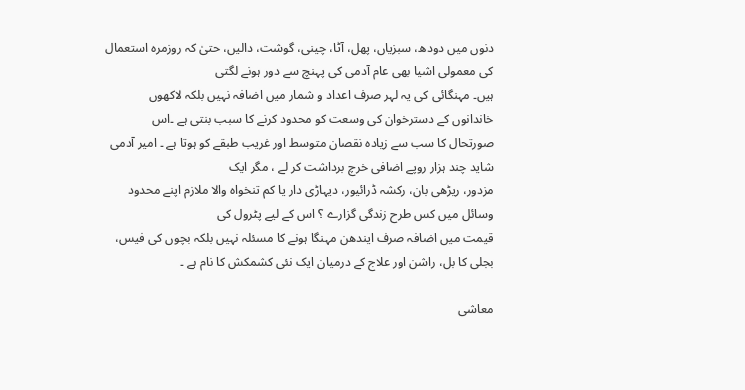دنوں میں دودھ، سبزیاں، پھل، آٹا، چینی، گوشت، دالیں، حتیٰ کہ روزمرہ استعمال کی معمولی اشیا بھی عام آدمی کی پہنچ سے دور ہونے لگتی
ہیں۔ مہنگائی کی یہ لہر صرف اعداد و شمار میں اضافہ نہیں بلکہ لاکھوں خاندانوں کے دسترخوان کی وسعت کو محدود کرنے کا سبب بنتی ہے ۔اس
صورتحال کا سب سے زیادہ نقصان متوسط اور غریب طبقے کو ہوتا ہے ۔ امیر آدمی شاید چند ہزار روپے اضافی خرچ برداشت کر لے ، مگر ایک
مزدور، ریڑھی بان، رکشہ ڈرائیور، دیہاڑی دار یا کم تنخواہ والا ملازم اپنے محدود وسائل میں کس طرح زندگی گزارے ؟ اس کے لیے پٹرول کی
قیمت میں اضافہ صرف ایندھن مہنگا ہونے کا مسئلہ نہیں بلکہ بچوں کی فیس، بجلی کا بل، راشن اور علاج کے درمیان ایک نئی کشمکش کا نام ہے ۔

معاشی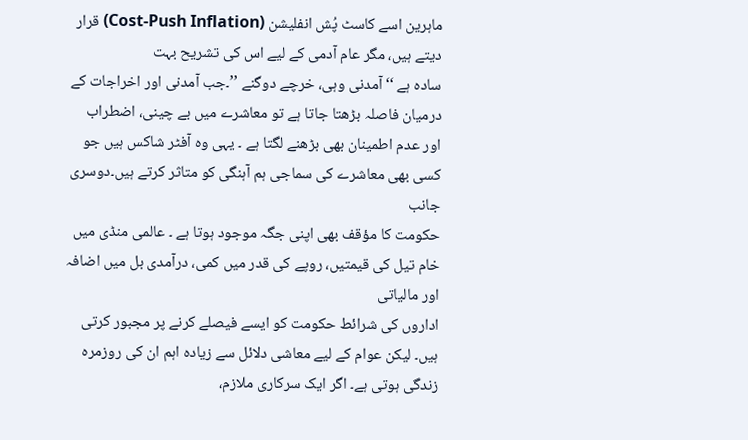ماہرین اسے کاسٹ پُش انفلیشن (Cost-Push Inflation) قرار دیتے ہیں، مگر عام آدمی کے لیے اس کی تشریح بہت
سادہ ہے ‘‘آمدنی وہی، خرچے دوگنے ’’۔جب آمدنی اور اخراجات کے درمیان فاصلہ بڑھتا جاتا ہے تو معاشرے میں بے چینی، اضطراب
اور عدم اطمینان بھی بڑھنے لگتا ہے ۔ یہی وہ آفٹر شاکس ہیں جو کسی بھی معاشرے کی سماجی ہم آہنگی کو متاثر کرتے ہیں۔دوسری جانب
حکومت کا مؤقف بھی اپنی جگہ موجود ہوتا ہے ۔ عالمی منڈی میں خام تیل کی قیمتیں، روپے کی قدر میں کمی، درآمدی بل میں اضافہ اور مالیاتی
اداروں کی شرائط حکومت کو ایسے فیصلے کرنے پر مجبور کرتی ہیں۔ لیکن عوام کے لیے معاشی دلائل سے زیادہ اہم ان کی روزمرہ زندگی ہوتی ہے۔ اگر ایک سرکاری ملازم،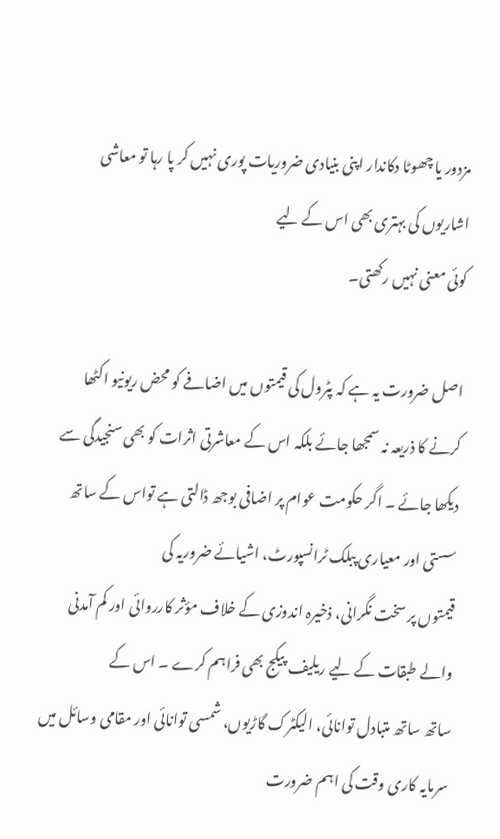مزدور یا چھوٹا دکاندار اپنی بنیادی ضروریات پوری نہیں کر پا رہا تو معاشی اشاریوں کی بہتری بھی اس کے لیے
کوئی معنی نہیں رکھتی۔

اصل ضرورت یہ ہے کہ پٹرول کی قیمتوں میں اضافے کو محض ریونیو اکٹھا کرنے کا ذریعہ نہ سمجھا جائے بلکہ اس کے معاشرتی اثرات کو بھی سنجیدگی سے دیکھا جائے ۔ اگر حکومت عوام پر اضافی بوجھ ڈالتی ہے تواس کے ساتھ سستی اور معیاری پبلک ٹرانسپورٹ، اشیائے ضروریہ کی
قیمتوں پر سخت نگرانی، ذخیرہ اندوزی کے خلاف مؤثر کارروائی اور کم آمدنی والے طبقات کے لیے ریلیف پیکج بھی فراہم کرے ۔ اس کے
ساتھ ساتھ متبادل توانائی، الیکٹرک گاڑیوں، شمسی توانائی اور مقامی وسائل میں سرمایہ کاری وقت کی اہم ضرورت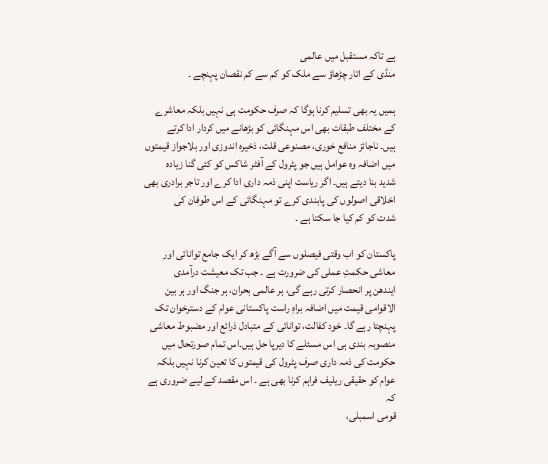ہے تاکہ مستقبل میں عالمی
منڈی کے اتار چڑھاؤ سے ملک کو کم سے کم نقصان پہنچے ۔

ہمیں یہ بھی تسلیم کرنا ہوگا کہ صرف حکومت ہی نہیں بلکہ معاشرے کے مختلف طبقات بھی اس مہنگائی کو بڑھانے میں کردار ادا کرتے
ہیں۔ ناجائز منافع خوری، مصنوعی قلت، ذخیرہ اندوزی اور بلاجواز قیمتوں میں اضافہ وہ عوامل ہیں جو پٹرول کے آفٹر شاکس کو کئی گنا زیادہ
شدید بنا دیتے ہیں۔ اگر ریاست اپنی ذمہ داری ادا کرے اور تاجر برادری بھی اخلاقی اصولوں کی پابندی کرے تو مہنگائی کے اس طوفان کی
شدت کو کم کیا جا سکتا ہے ۔

پاکستان کو اب وقتی فیصلوں سے آگے بڑھ کر ایک جامع توانائی اور معاشی حکمتِ عملی کی ضرورت ہے ۔ جب تک معیشت درآمدی
ایندھن پر انحصار کرتی رہے گی، ہر عالمی بحران، ہر جنگ اور ہر بین الاقوامی قیمت میں اضافہ براہِ راست پاکستانی عوام کے دسترخوان تک
پہنچتا رہے گا۔ خود کفالت، توانائی کے متبادل ذرائع اور مضبوط معاشی منصوبہ بندی ہی اس مسئلے کا دیرپا حل ہیں۔اس تمام صورتحال میں
حکومت کی ذمہ داری صرف پٹرول کی قیمتوں کا تعین کرنا نہیں بلکہ عوام کو حقیقی ریلیف فراہم کرنا بھی ہے ۔ اس مقصد کے لیے ضروری ہے کہ
قومی اسمبلی،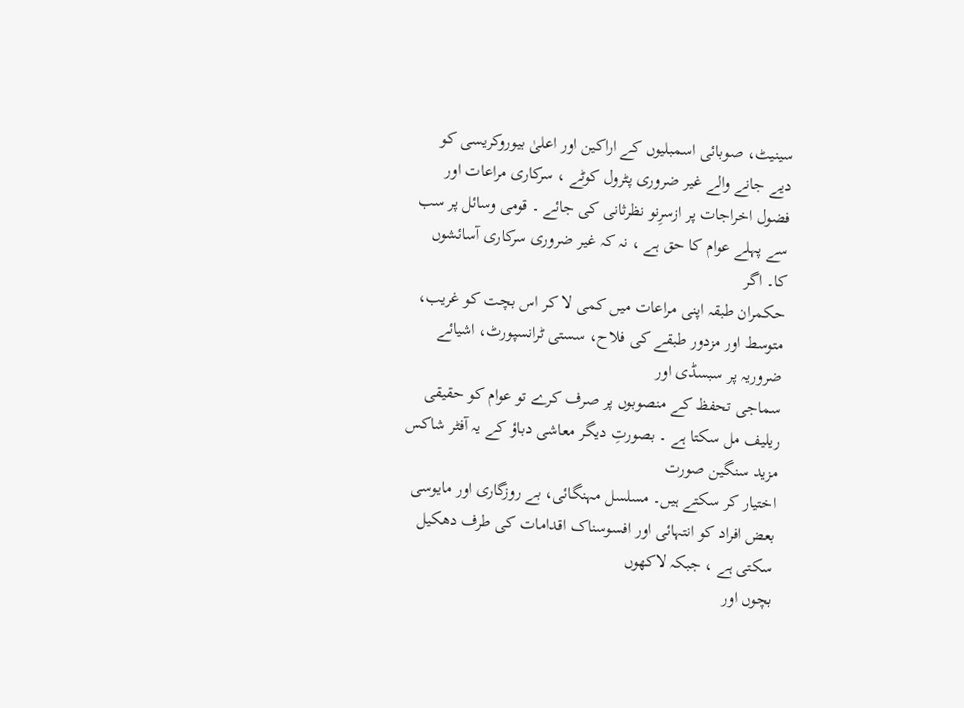سینیٹ، صوبائی اسمبلیوں کے اراکین اور اعلیٰ بیوروکریسی کو دیے جانے والے غیر ضروری پٹرول کوٹے ، سرکاری مراعات اور
فضول اخراجات پر ازسرِنو نظرثانی کی جائے ۔ قومی وسائل پر سب سے پہلے عوام کا حق ہے ، نہ کہ غیر ضروری سرکاری آسائشوں کا۔ اگر
حکمران طبقہ اپنی مراعات میں کمی لا کر اس بچت کو غریب، متوسط اور مزدور طبقے کی فلاح، سستی ٹرانسپورٹ، اشیائے ضروریہ پر سبسڈی اور
سماجی تحفظ کے منصوبوں پر صرف کرے تو عوام کو حقیقی ریلیف مل سکتا ہے ۔ بصورتِ دیگر معاشی دباؤ کے یہ آفٹر شاکس مزید سنگین صورت
اختیار کر سکتے ہیں۔ مسلسل مہنگائی، بے روزگاری اور مایوسی بعض افراد کو انتہائی اور افسوسناک اقدامات کی طرف دھکیل سکتی ہے ، جبکہ لاکھوں
بچوں اور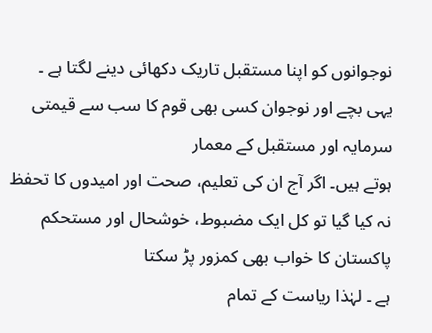نوجوانوں کو اپنا مستقبل تاریک دکھائی دینے لگتا ہے ۔ یہی بچے اور نوجوان کسی بھی قوم کا سب سے قیمتی سرمایہ اور مستقبل کے معمار
ہوتے ہیں۔ اگر آج ان کی تعلیم، صحت اور امیدوں کا تحفظ نہ کیا گیا تو کل ایک مضبوط، خوشحال اور مستحکم پاکستان کا خواب بھی کمزور پڑ سکتا
ہے ۔ لہٰذا ریاست کے تمام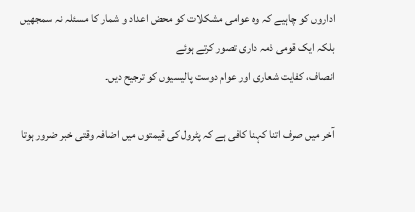اداروں کو چاہیے کہ وہ عوامی مشکلات کو محض اعداد و شمار کا مسئلہ نہ سمجھیں بلکہ ایک قومی ذمہ داری تصور کرتے ہوئے
انصاف، کفایت شعاری اور عوام دوست پالیسیوں کو ترجیح دیں۔

آخر میں صرف اتنا کہنا کافی ہے کہ پٹرول کی قیمتوں میں اضافہ وقتی خبر ضرور ہوتا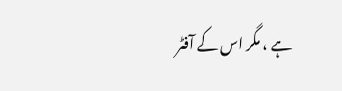ہے ، مگر اس کے آفٹر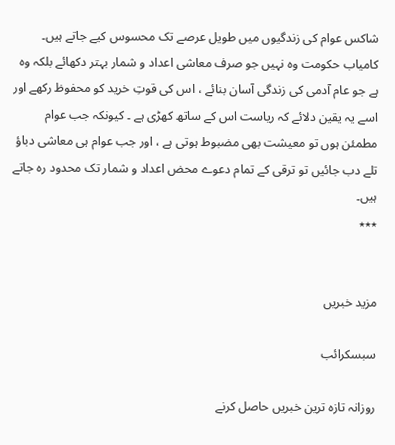شاکس عوام کی زندگیوں میں طویل عرصے تک محسوس کیے جاتے ہیں۔ کامیاب حکومت وہ نہیں جو صرف معاشی اعداد و شمار بہتر دکھائے بلکہ وہ ہے جو عام آدمی کی زندگی آسان بنائے ، اس کی قوتِ خرید کو محفوظ رکھے اور اسے یہ یقین دلائے کہ ریاست اس کے ساتھ کھڑی ہے ۔ کیونکہ جب عوام مطمئن ہوں تو معیشت بھی مضبوط ہوتی ہے ، اور جب عوام ہی معاشی دباؤ تلے دب جائیں تو ترقی کے تمام دعوے محض اعداد و شمار تک محدود رہ جاتے ہیں۔
٭٭٭


مزید خبریں

سبسکرائب

روزانہ تازہ ترین خبریں حاصل کرنے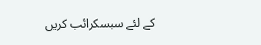کے لئے سبسکرائب کریں